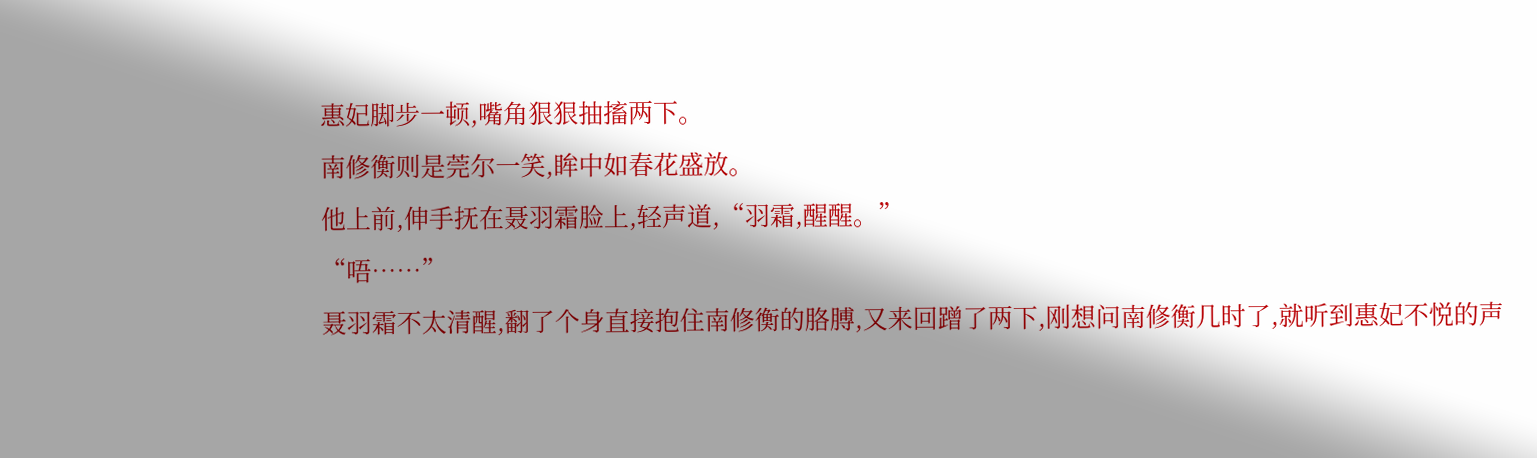惠妃脚步一顿,嘴角狠狠抽搐两下。
南修衡则是莞尔一笑,眸中如春花盛放。
他上前,伸手抚在聂羽霜脸上,轻声道,“羽霜,醒醒。”
“唔……”
聂羽霜不太清醒,翻了个身直接抱住南修衡的胳膊,又来回蹭了两下,刚想问南修衡几时了,就听到惠妃不悦的声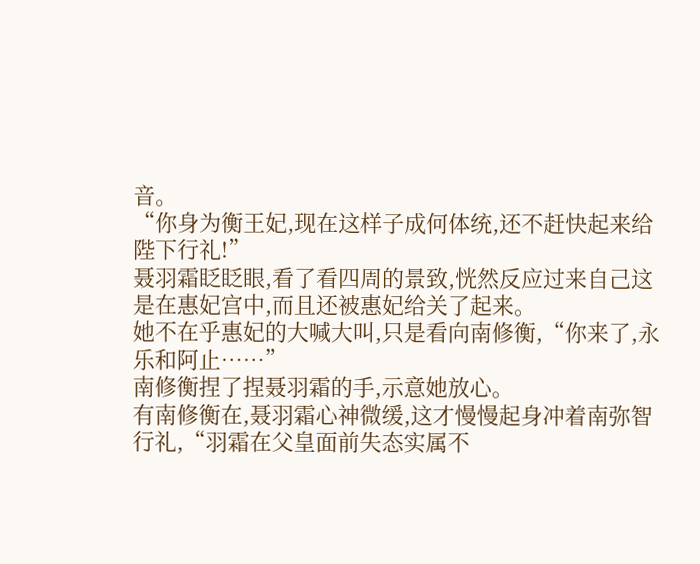音。
“你身为衡王妃,现在这样子成何体统,还不赶快起来给陛下行礼!”
聂羽霜眨眨眼,看了看四周的景致,恍然反应过来自己这是在惠妃宫中,而且还被惠妃给关了起来。
她不在乎惠妃的大喊大叫,只是看向南修衡,“你来了,永乐和阿止……”
南修衡捏了捏聂羽霜的手,示意她放心。
有南修衡在,聂羽霜心神微缓,这才慢慢起身冲着南弥智行礼,“羽霜在父皇面前失态实属不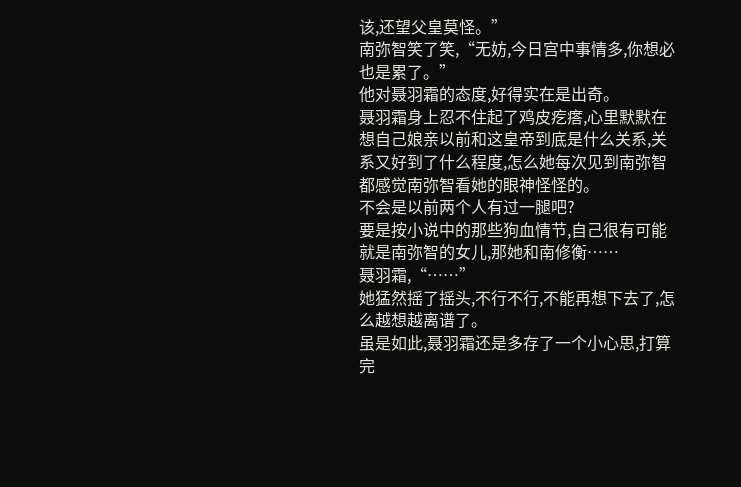该,还望父皇莫怪。”
南弥智笑了笑,“无妨,今日宫中事情多,你想必也是累了。”
他对聂羽霜的态度,好得实在是出奇。
聂羽霜身上忍不住起了鸡皮疙瘩,心里默默在想自己娘亲以前和这皇帝到底是什么关系,关系又好到了什么程度,怎么她每次见到南弥智都感觉南弥智看她的眼神怪怪的。
不会是以前两个人有过一腿吧?
要是按小说中的那些狗血情节,自己很有可能就是南弥智的女儿,那她和南修衡……
聂羽霜,“……”
她猛然摇了摇头,不行不行,不能再想下去了,怎么越想越离谱了。
虽是如此,聂羽霜还是多存了一个小心思,打算完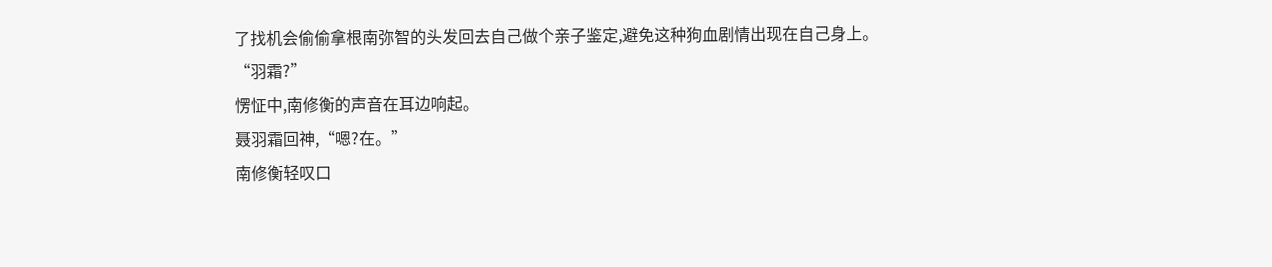了找机会偷偷拿根南弥智的头发回去自己做个亲子鉴定,避免这种狗血剧情出现在自己身上。
“羽霜?”
愣怔中,南修衡的声音在耳边响起。
聂羽霜回神,“嗯?在。”
南修衡轻叹口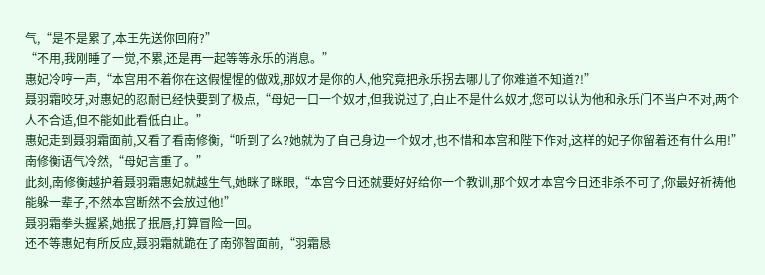气,“是不是累了,本王先送你回府?”
“不用,我刚睡了一觉,不累,还是再一起等等永乐的消息。”
惠妃冷哼一声,“本宫用不着你在这假惺惺的做戏,那奴才是你的人,他究竟把永乐拐去哪儿了你难道不知道?!”
聂羽霜咬牙,对惠妃的忍耐已经快要到了极点,“母妃一口一个奴才,但我说过了,白止不是什么奴才,您可以认为他和永乐门不当户不对,两个人不合适,但不能如此看低白止。”
惠妃走到聂羽霜面前,又看了看南修衡,“听到了么?她就为了自己身边一个奴才,也不惜和本宫和陛下作对,这样的妃子你留着还有什么用!”
南修衡语气冷然,“母妃言重了。”
此刻,南修衡越护着聂羽霜惠妃就越生气,她眯了眯眼,“本宫今日还就要好好给你一个教训,那个奴才本宫今日还非杀不可了,你最好祈祷他能躲一辈子,不然本宫断然不会放过他!”
聂羽霜拳头握紧,她抿了抿唇,打算冒险一回。
还不等惠妃有所反应,聂羽霜就跪在了南弥智面前,“羽霜恳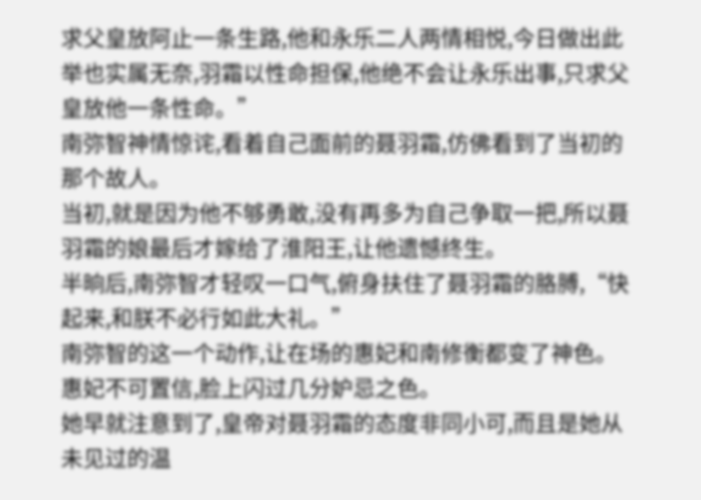求父皇放阿止一条生路,他和永乐二人两情相悦,今日做出此举也实属无奈,羽霜以性命担保,他绝不会让永乐出事,只求父皇放他一条性命。”
南弥智神情惊诧,看着自己面前的聂羽霜,仿佛看到了当初的那个故人。
当初,就是因为他不够勇敢,没有再多为自己争取一把,所以聂羽霜的娘最后才嫁给了淮阳王,让他遗憾终生。
半晌后,南弥智才轻叹一口气,俯身扶住了聂羽霜的胳膊,“快起来,和朕不必行如此大礼。”
南弥智的这一个动作,让在场的惠妃和南修衡都变了神色。
惠妃不可置信,脸上闪过几分妒忌之色。
她早就注意到了,皇帝对聂羽霜的态度非同小可,而且是她从未见过的温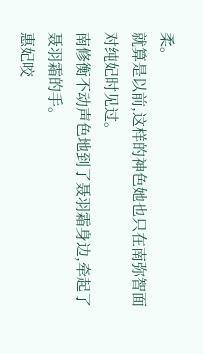柔。
就算是以前,这样的神色她也只在南弥智面对纯妃时见过。
南修衡不动声色地到了聂羽霜身边,牵起了聂羽霜的手。
惠妃咬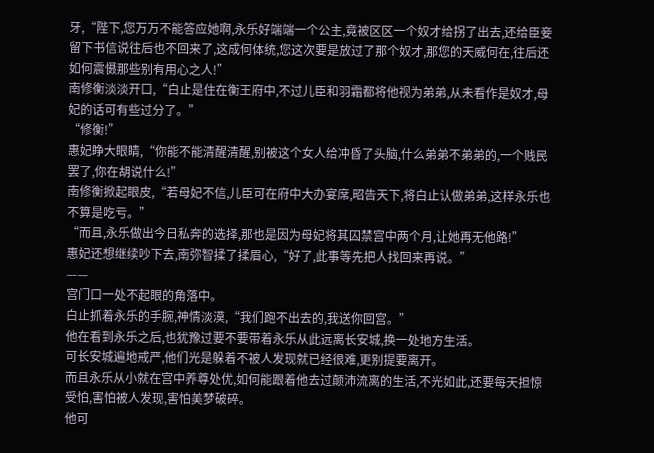牙,“陛下,您万万不能答应她啊,永乐好端端一个公主,竟被区区一个奴才给拐了出去,还给臣妾留下书信说往后也不回来了,这成何体统,您这次要是放过了那个奴才,那您的天威何在,往后还如何震慑那些别有用心之人!”
南修衡淡淡开口,“白止是住在衡王府中,不过儿臣和羽霜都将他视为弟弟,从未看作是奴才,母妃的话可有些过分了。”
“修衡!”
惠妃睁大眼睛,“你能不能清醒清醒,别被这个女人给冲昏了头脑,什么弟弟不弟弟的,一个贱民罢了,你在胡说什么!”
南修衡掀起眼皮,“若母妃不信,儿臣可在府中大办宴席,昭告天下,将白止认做弟弟,这样永乐也不算是吃亏。”
“而且,永乐做出今日私奔的选择,那也是因为母妃将其囚禁宫中两个月,让她再无他路!”
惠妃还想继续吵下去,南弥智揉了揉眉心,“好了,此事等先把人找回来再说。”
——
宫门口一处不起眼的角落中。
白止抓着永乐的手腕,神情淡漠,“我们跑不出去的,我送你回宫。”
他在看到永乐之后,也犹豫过要不要带着永乐从此远离长安城,换一处地方生活。
可长安城遍地戒严,他们光是躲着不被人发现就已经很难,更别提要离开。
而且永乐从小就在宫中养尊处优,如何能跟着他去过颠沛流离的生活,不光如此,还要每天担惊受怕,害怕被人发现,害怕美梦破碎。
他可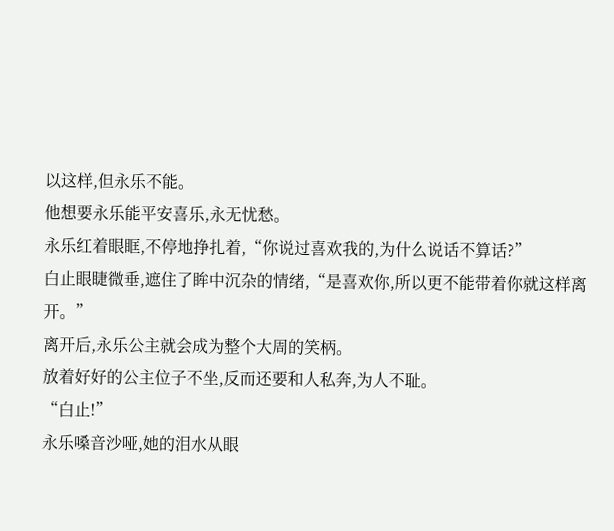以这样,但永乐不能。
他想要永乐能平安喜乐,永无忧愁。
永乐红着眼眶,不停地挣扎着,“你说过喜欢我的,为什么说话不算话?”
白止眼睫微垂,遮住了眸中沉杂的情绪,“是喜欢你,所以更不能带着你就这样离开。”
离开后,永乐公主就会成为整个大周的笑柄。
放着好好的公主位子不坐,反而还要和人私奔,为人不耻。
“白止!”
永乐嗓音沙哑,她的泪水从眼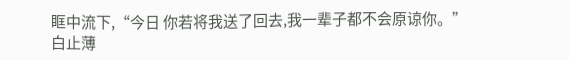眶中流下,“今日 你若将我送了回去,我一辈子都不会原谅你。”
白止薄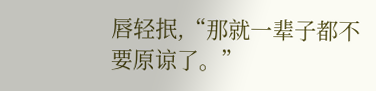唇轻抿,“那就一辈子都不要原谅了。”